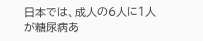日本では、成人の6人に1人が糖尿病あ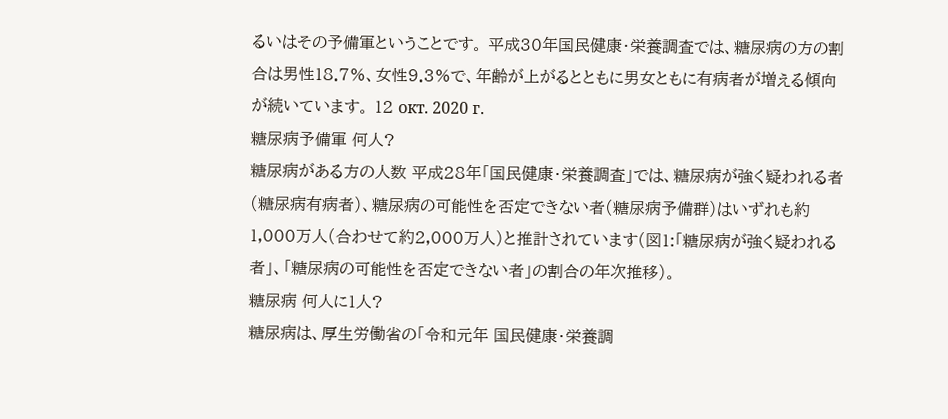るいはその予備軍ということです。 平成30年国民健康・栄養調査では、糖尿病の方の割合は男性18.7%、女性9.3%で、年齢が上がるとともに男女ともに有病者が増える傾向が続いています。 12 окт. 2020 г.
糖尿病予備軍 何人?
糖尿病がある方の人数 平成28年「国民健康・栄養調査」では、糖尿病が強く疑われる者(糖尿病有病者)、糖尿病の可能性を否定できない者(糖尿病予備群)はいずれも約1,000万人(合わせて約2,000万人)と推計されています(図1:「糖尿病が強く疑われる者」、「糖尿病の可能性を否定できない者」の割合の年次推移)。
糖尿病 何人に1人?
糖尿病は、厚生労働省の「令和元年 国民健康・栄養調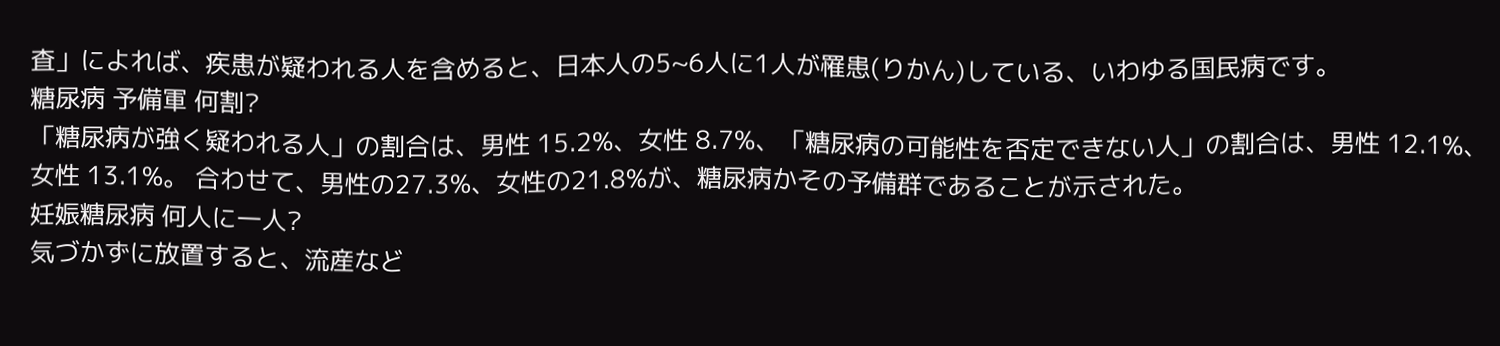査」によれば、疾患が疑われる人を含めると、日本人の5~6人に1人が罹患(りかん)している、いわゆる国民病です。
糖尿病 予備軍 何割?
「糖尿病が強く疑われる人」の割合は、男性 15.2%、女性 8.7%、「糖尿病の可能性を否定できない人」の割合は、男性 12.1%、女性 13.1%。 合わせて、男性の27.3%、女性の21.8%が、糖尿病かその予備群であることが示された。
妊娠糖尿病 何人に一人?
気づかずに放置すると、流産など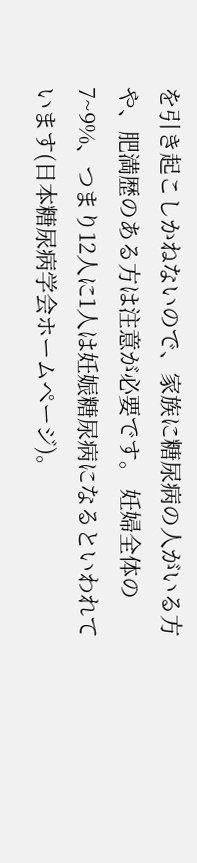を引き起こしかねないので、家族に糖尿病の人がいる方や、肥満歴のある方は注意が必要です。 妊婦全体の7~9%、つまり12人に1人は妊娠糖尿病になるといわれています(日本糖尿病学会ホームページ)。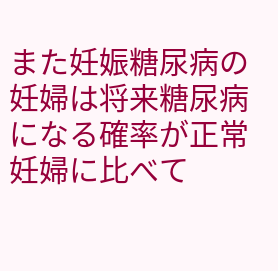また妊娠糖尿病の妊婦は将来糖尿病になる確率が正常妊婦に比べて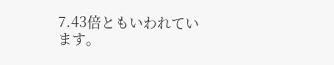7.43倍ともいわれています。